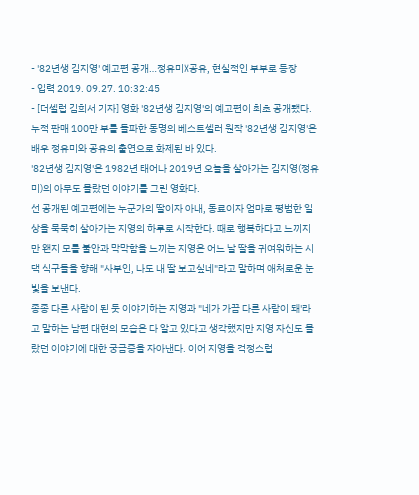- '82년생 김지영' 예고편 공개…정유미X공유, 현실적인 부부로 등장
- 입력 2019. 09.27. 10:32:45
- [더셀럽 김희서 기자] 영화 '82년생 김지영'의 예고편이 최초 공개됐다.
누적 판매 100만 부를 돌파한 동명의 베스트셀러 원작 '82년생 김지영'은 배우 정유미와 공유의 출연으로 화제된 바 있다.
'82년생 김지영'은 1982년 태어나 2019년 오늘을 살아가는 김지영(정유미)의 아무도 몰랐던 이야기를 그린 영화다.
선 공개된 예고편에는 누군가의 딸이자 아내, 동료이자 엄마로 평범한 일상을 묵묵히 살아가는 지영의 하루로 시작한다. 때로 행복하다고 느끼지만 왠지 모를 불안과 막막함을 느끼는 지영은 어느 날 딸을 귀여워하는 시댁 식구들을 향해 "사부인, 나도 내 딸 보고싶네"라고 말하며 애처로운 눈빛을 보낸다.
종종 다른 사람이 된 듯 이야기하는 지영과 "네가 가끔 다른 사람이 돼'라고 말하는 남편 대현의 모습은 다 알고 있다고 생각했지만 지영 자신도 몰랐던 이야기에 대한 궁금증을 자아낸다. 이어 지영을 걱정스럽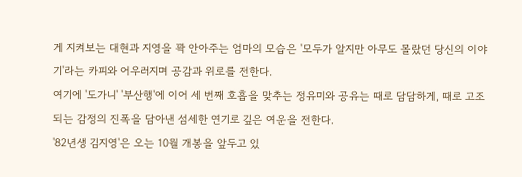게 지켜보는 대현과 지영을 꽉 안아주는 엄마의 모습은 '모두가 알지만 아무도 몰랐던 당신의 이야기'라는 카피와 어우러지며 공감과 위로를 전한다.
여기에 '도가니' '부산행'에 이어 세 번째 호흡을 맞추는 정유미와 공유는 때로 담담하게, 때로 고조되는 감정의 진폭을 담아낸 섬세한 연기로 깊은 여운을 전한다.
'82년생 김지영'은 오는 10월 개봉을 앞두고 있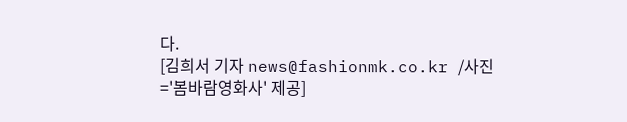다.
[김희서 기자 news@fashionmk.co.kr /사진='봄바람영화사' 제공]